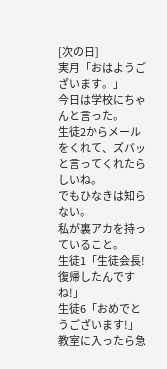[次の日]
実月「おはようございます。」
今日は学校にちゃんと言った。
生徒2からメールをくれて、ズバッと言ってくれたらしいね。
でもひなきは知らない。
私が裏アカを持っていること。
生徒1「生徒会長!復帰したんですね!」
生徒6「おめでとうございます!」
教室に入ったら急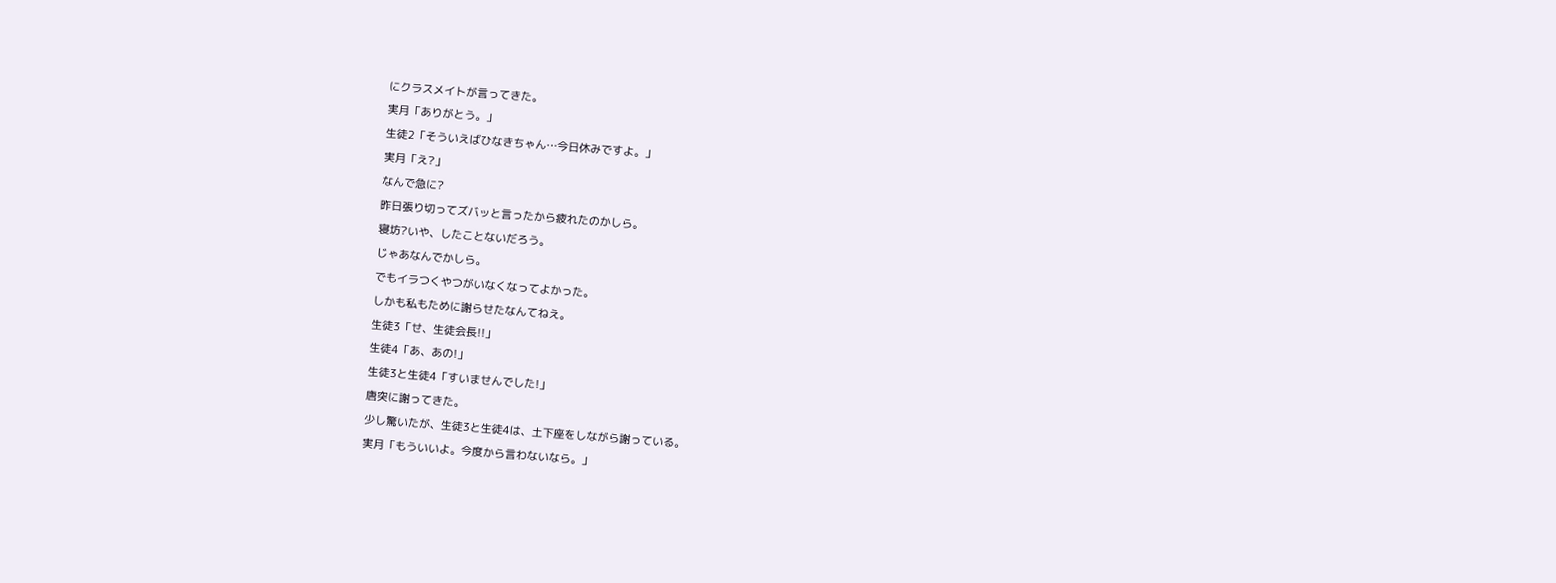にクラスメイトが言ってきた。
実月「ありがとう。」
生徒2「そういえばひなきちゃん…今日休みですよ。」
実月「え?」
なんで急に?
昨日張り切ってズバッと言ったから疲れたのかしら。
寝坊?いや、したことないだろう。
じゃあなんでかしら。
でもイラつくやつがいなくなってよかった。
しかも私もために謝らせたなんてねえ。
生徒3「せ、生徒会長!!」
生徒4「あ、あの!」
生徒3と生徒4「すいませんでした!」
唐突に謝ってきた。
少し驚いたが、生徒3と生徒4は、土下座をしながら謝っている。
実月「もういいよ。今度から言わないなら。」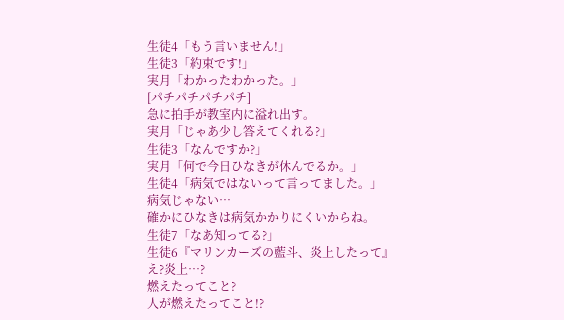生徒4「もう言いません!」
生徒3「約束です!」
実月「わかったわかった。」
[パチパチパチパチ]
急に拍手が教室内に溢れ出す。
実月「じゃあ少し答えてくれる?」
生徒3「なんですか?」
実月「何で今日ひなきが休んでるか。」
生徒4「病気ではないって言ってました。」
病気じゃない…
確かにひなきは病気かかりにくいからね。
生徒7「なあ知ってる?」
生徒6『マリンカーズの藍斗、炎上したって』
え?炎上…?
燃えたってこと?
人が燃えたってこと!?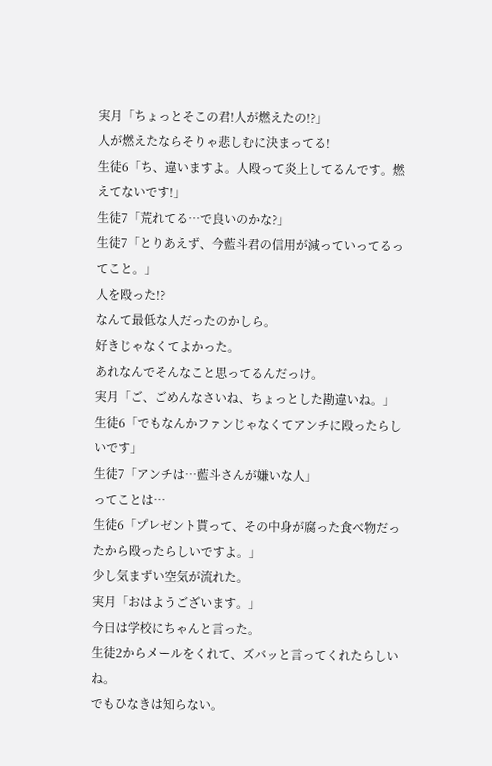実月「ちょっとそこの君!人が燃えたの!?」
人が燃えたならそりゃ悲しむに決まってる!
生徒6「ち、違いますよ。人殴って炎上してるんです。燃えてないです!」
生徒7「荒れてる…で良いのかな?」
生徒7「とりあえず、今藍斗君の信用が減っていってるってこと。」
人を殴った!?
なんて最低な人だったのかしら。
好きじゃなくてよかった。
あれなんでそんなこと思ってるんだっけ。
実月「ご、ごめんなさいね、ちょっとした勘違いね。」
生徒6「でもなんかファンじゃなくてアンチに殴ったらしいです」
生徒7「アンチは…藍斗さんが嫌いな人」
ってことは…
生徒6「プレゼント貰って、その中身が腐った食べ物だったから殴ったらしいですよ。」
少し気まずい空気が流れた。
実月「おはようございます。」
今日は学校にちゃんと言った。
生徒2からメールをくれて、ズバッと言ってくれたらしいね。
でもひなきは知らない。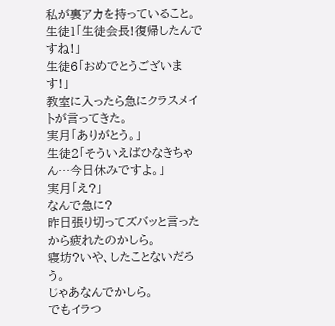私が裏アカを持っていること。
生徒1「生徒会長!復帰したんですね!」
生徒6「おめでとうございます!」
教室に入ったら急にクラスメイトが言ってきた。
実月「ありがとう。」
生徒2「そういえばひなきちゃん…今日休みですよ。」
実月「え?」
なんで急に?
昨日張り切ってズバッと言ったから疲れたのかしら。
寝坊?いや、したことないだろう。
じゃあなんでかしら。
でもイラつ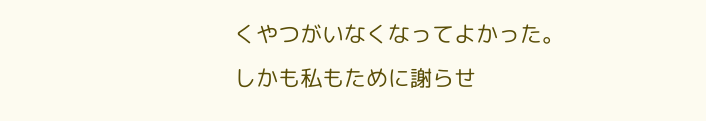くやつがいなくなってよかった。
しかも私もために謝らせ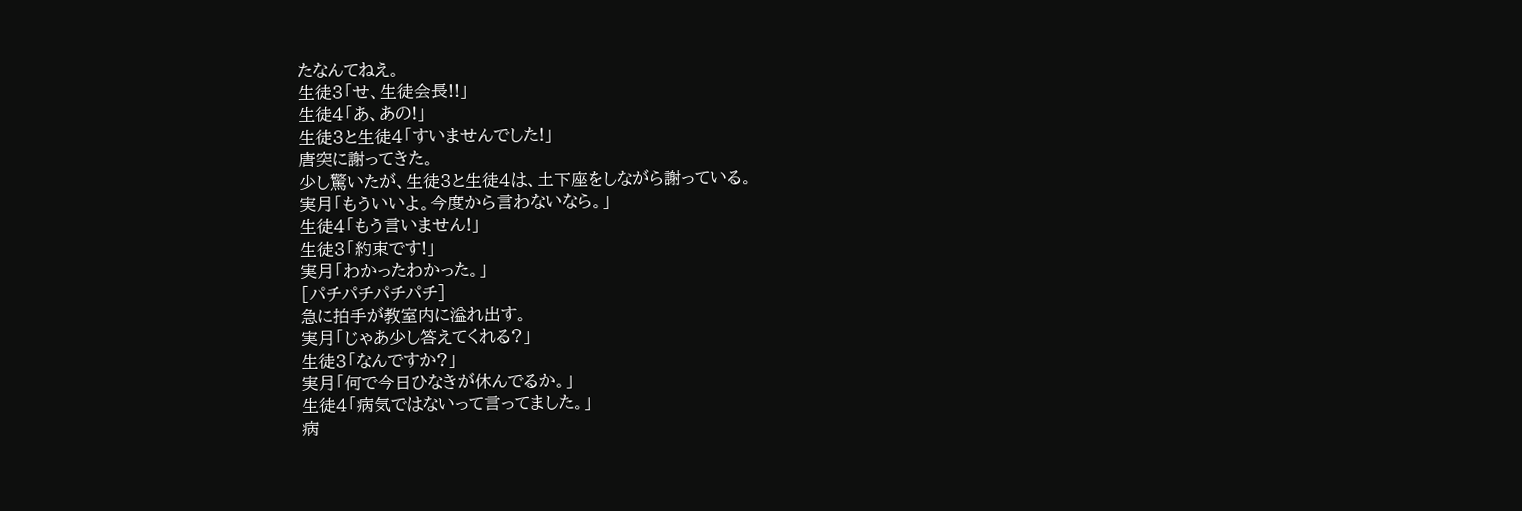たなんてねえ。
生徒3「せ、生徒会長!!」
生徒4「あ、あの!」
生徒3と生徒4「すいませんでした!」
唐突に謝ってきた。
少し驚いたが、生徒3と生徒4は、土下座をしながら謝っている。
実月「もういいよ。今度から言わないなら。」
生徒4「もう言いません!」
生徒3「約束です!」
実月「わかったわかった。」
[パチパチパチパチ]
急に拍手が教室内に溢れ出す。
実月「じゃあ少し答えてくれる?」
生徒3「なんですか?」
実月「何で今日ひなきが休んでるか。」
生徒4「病気ではないって言ってました。」
病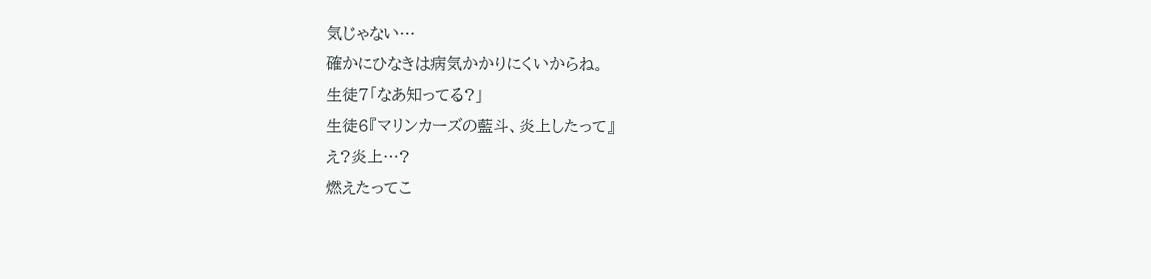気じゃない…
確かにひなきは病気かかりにくいからね。
生徒7「なあ知ってる?」
生徒6『マリンカーズの藍斗、炎上したって』
え?炎上…?
燃えたってこ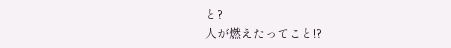と?
人が燃えたってこと!?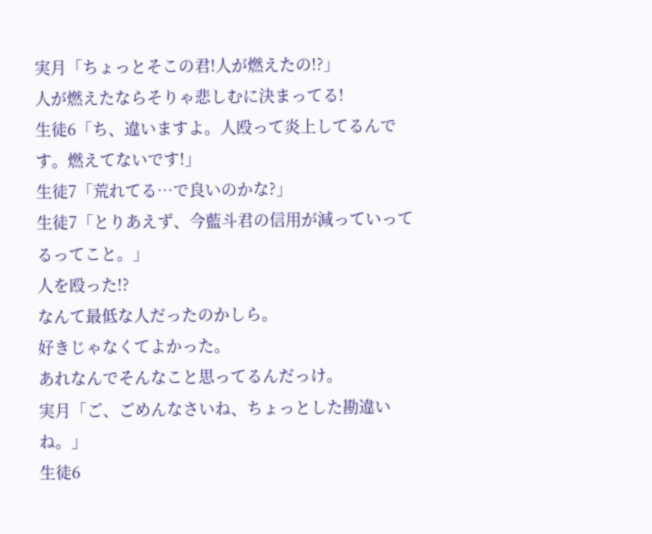実月「ちょっとそこの君!人が燃えたの!?」
人が燃えたならそりゃ悲しむに決まってる!
生徒6「ち、違いますよ。人殴って炎上してるんです。燃えてないです!」
生徒7「荒れてる…で良いのかな?」
生徒7「とりあえず、今藍斗君の信用が減っていってるってこと。」
人を殴った!?
なんて最低な人だったのかしら。
好きじゃなくてよかった。
あれなんでそんなこと思ってるんだっけ。
実月「ご、ごめんなさいね、ちょっとした勘違いね。」
生徒6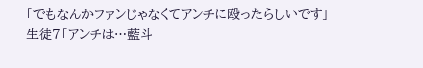「でもなんかファンじゃなくてアンチに殴ったらしいです」
生徒7「アンチは…藍斗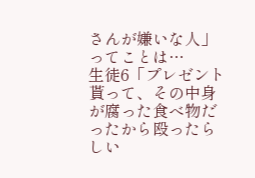さんが嫌いな人」
ってことは…
生徒6「プレゼント貰って、その中身が腐った食べ物だったから殴ったらしい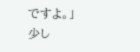ですよ。」
少し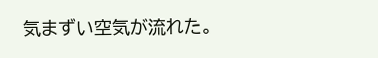気まずい空気が流れた。